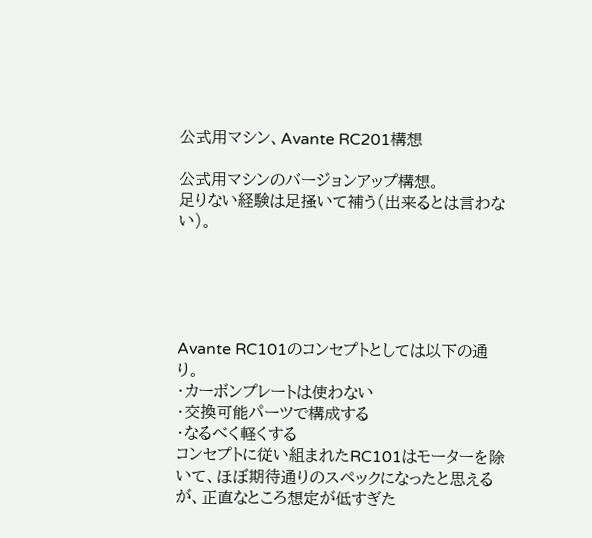公式用マシン、Avante RC201構想

公式用マシンのバージョンアップ構想。
足りない経験は足掻いて補う(出来るとは言わない)。





Avante RC101のコンセプトとしては以下の通り。
・カーボンプレートは使わない
・交換可能パーツで構成する
・なるべく軽くする
コンセプトに従い組まれたRC101はモーターを除いて、ほぼ期待通りのスペックになったと思えるが、正直なところ想定が低すぎた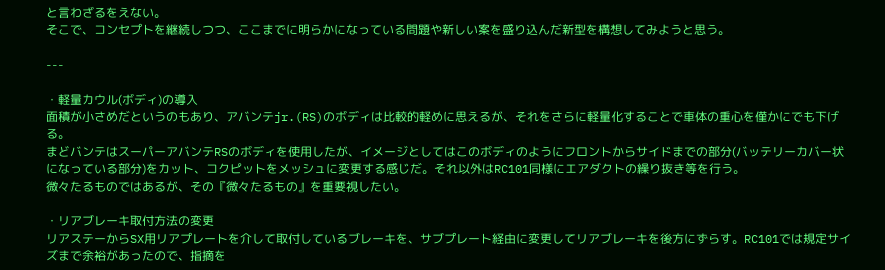と言わざるをえない。
そこで、コンセプトを継続しつつ、ここまでに明らかになっている問題や新しい案を盛り込んだ新型を構想してみようと思う。

---

・軽量カウル(ボディ)の導入
面積が小さめだというのもあり、アバンテjr.(RS)のボディは比較的軽めに思えるが、それをさらに軽量化することで車体の重心を僅かにでも下げる。
まどバンテはスーパーアバンテRSのボディを使用したが、イメージとしてはこのボディのようにフロントからサイドまでの部分(バッテリーカバー状になっている部分)をカット、コクピットをメッシュに変更する感じだ。それ以外はRC101同様にエアダクトの繰り抜き等を行う。
微々たるものではあるが、その『微々たるもの』を重要視したい。

・リアブレーキ取付方法の変更
リアステーからSX用リアプレートを介して取付しているブレーキを、サブプレート経由に変更してリアブレーキを後方にずらす。RC101では規定サイズまで余裕があったので、指摘を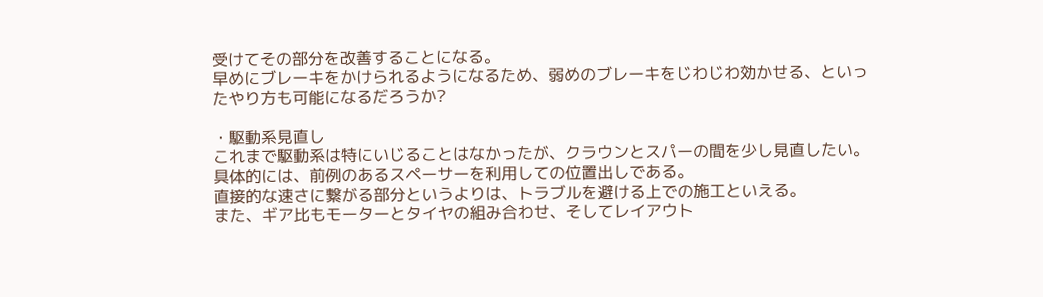受けてその部分を改善することになる。
早めにブレーキをかけられるようになるため、弱めのブレーキをじわじわ効かせる、といったやり方も可能になるだろうか?

・駆動系見直し
これまで駆動系は特にいじることはなかったが、クラウンとスパーの間を少し見直したい。具体的には、前例のあるスペーサーを利用しての位置出しである。
直接的な速さに繋がる部分というよりは、トラブルを避ける上での施工といえる。
また、ギア比もモーターとタイヤの組み合わせ、そしてレイアウト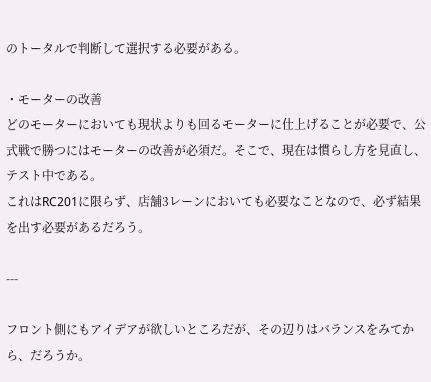のトータルで判断して選択する必要がある。

・モーターの改善
どのモーターにおいても現状よりも回るモーターに仕上げることが必要で、公式戦で勝つにはモーターの改善が必須だ。そこで、現在は慣らし方を見直し、テスト中である。
これはRC201に限らず、店舗3レーンにおいても必要なことなので、必ず結果を出す必要があるだろう。

---

フロント側にもアイデアが欲しいところだが、その辺りはバランスをみてから、だろうか。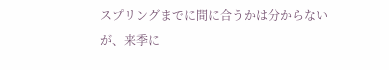スプリングまでに間に合うかは分からないが、来季に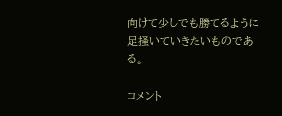向けて少しでも勝てるように足掻いていきたいものである。

コメント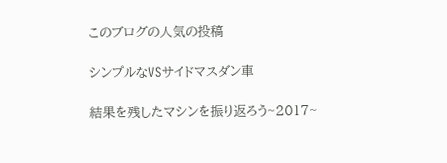このブログの人気の投稿

シンプルなVSサイドマスダン車

結果を残したマシンを振り返ろう~2017~